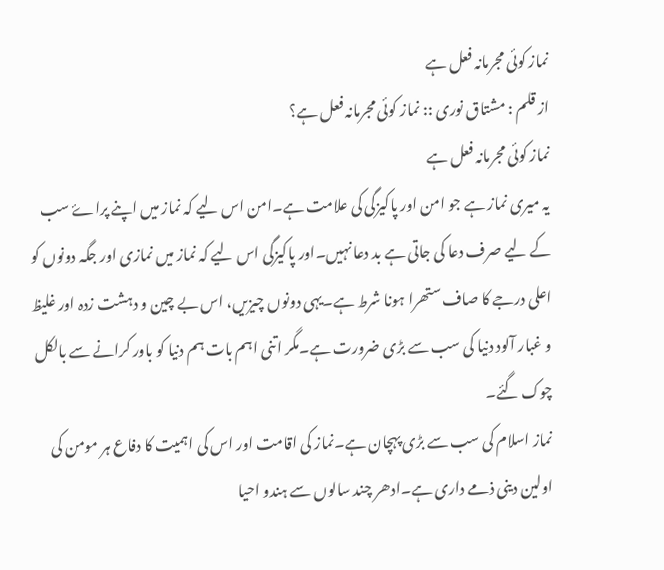نماز کوئی مجرمانہ فعل ہے
از قلم : مشتاق نوری :: نماز کوئی مجرمانہ فعل ہے؟
نماز کوئی مجرمانہ فعل ہے
یہ میری نماز ہے جو امن اور پاکیزگی کی علامت ہے۔امن اس لیے کہ نماز میں اپنے پراۓ سب کے لیے صرف دعا کی جاتی ہے بد دعا نہیں۔اور پاکیزگی اس لیے کہ نماز میں نمازی اور جگہ دونوں کو اعلی درجے کا صاف ستھرا ہونا شرط ہے۔یہی دونوں چیزیں، اس بے چین و دہشت زدہ اور غلیظ و غبار آلود دنیا کی سب سے بڑی ضرورت ہے۔مگر اتنی اہم بات ہم دنیا کو باور کرانے سے بالکل چوک گئے۔
نماز اسلام کی سب سے بڑی پہچان ہے۔نماز کی اقامت اور اس کی اہمیت کا دفاع ہر مومن کی اولین دینی ذمے داری ہے۔ادھر چند سالوں سے ہندو احیا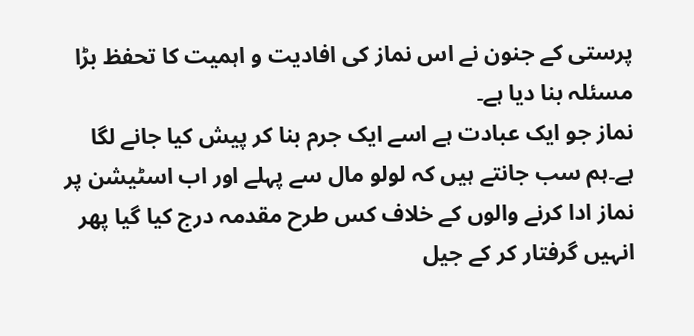پرستی کے جنون نے اس نماز کی افادیت و اہمیت کا تحفظ بڑا مسئلہ بنا دیا ہے۔
نماز جو ایک عبادت ہے اسے ایک جرم بنا کر پیش کیا جانے لگا ہے۔ہم سب جانتے ہیں کہ لولو مال سے پہلے اور اب اسٹیشن پر نماز ادا کرنے والوں کے خلاف کس طرح مقدمہ درج کیا گیا پھر انہیں گرفتار کر کے جیل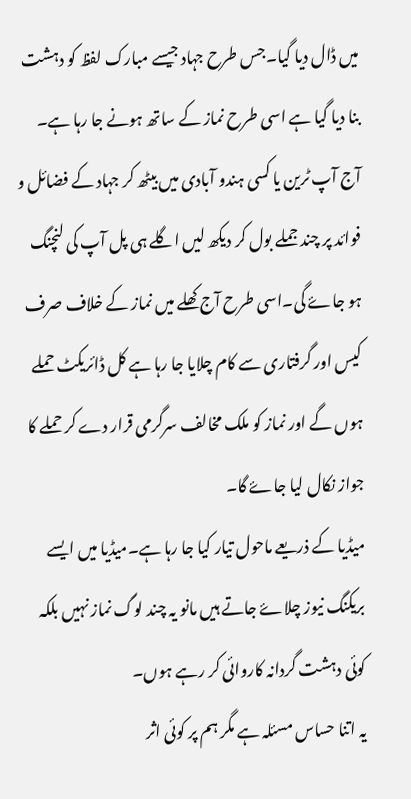میں ڈال دیا گیا۔جس طرح جہاد جیسے مبارک لفظ کو دہشت بنا دیا گیا ہے اسی طرح نماز کے ساتھ ہونے جا رہا ہے۔
آج آپ ٹرین یا کسی ہندو آبادی میں بیٹھ کر جہاد کے فضائل و فوائد پر چند جملے بول کر دیکھ لیں اگلے ہی پل آپ کی لنچنگ ہو جاۓ گی۔اسی طرح آج کھلے میں نماز کے خلاف صرف کیس اور گرفتاری سے کام چلایا جا رہا ہے کل ڈائریکٹ حملے ہوں گے اور نماز کو ملک مخالف سرگرمی قرار دے کر حملے کا جواز نکال لیا جاۓ گا۔
میڈیا کے ذریعے ماحول تیار کیا جا رہا ہے۔میڈیا میں ایسے بریکنگ نیوز چلاۓ جاتے ہیں مانو یہ چند لوگ نماز نہیں بلکہ کوئی دہشت گردانہ کاروائی کر رہے ہوں۔
یہ اتنا حساس مسئلہ ہے مگر ہم پر کوئی اثر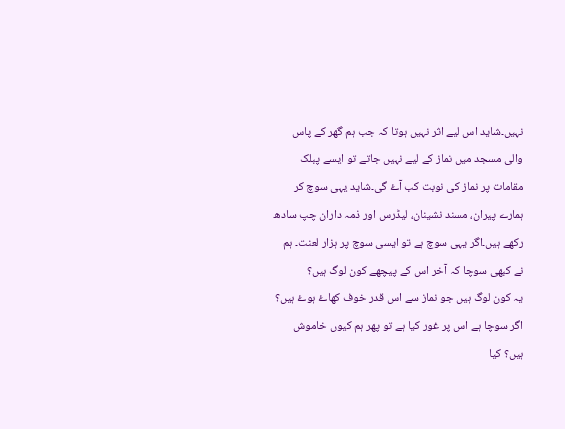نہیں۔شاید اس لیے اثر نہیں ہوتا کہ جب ہم گھر کے پاس والی مسجد میں نماز کے لیے نہیں جاتے تو ایسے پبلک مقامات پر نماز کی نوبت کب آۓ گی۔شاید یہی سوچ کر ہمارے پیران، مسند نشینان، لیڈرس اور ذمہ داران چپ سادھ رکھے ہیں۔اگر یہی سوچ ہے تو ایسی سوچ پر ہزار لعنت۔ ہم نے کبھی سوچا کہ آخر اس کے پیچھے کون لوگ ہیں؟
یہ کون لوگ ہیں جو نماز سے اس قدر خوف کھاۓ ہوۓ ہیں؟
اگر سوچا ہے اس پر غور کیا ہے تو پھر ہم کیوں خاموش ہیں؟ کیا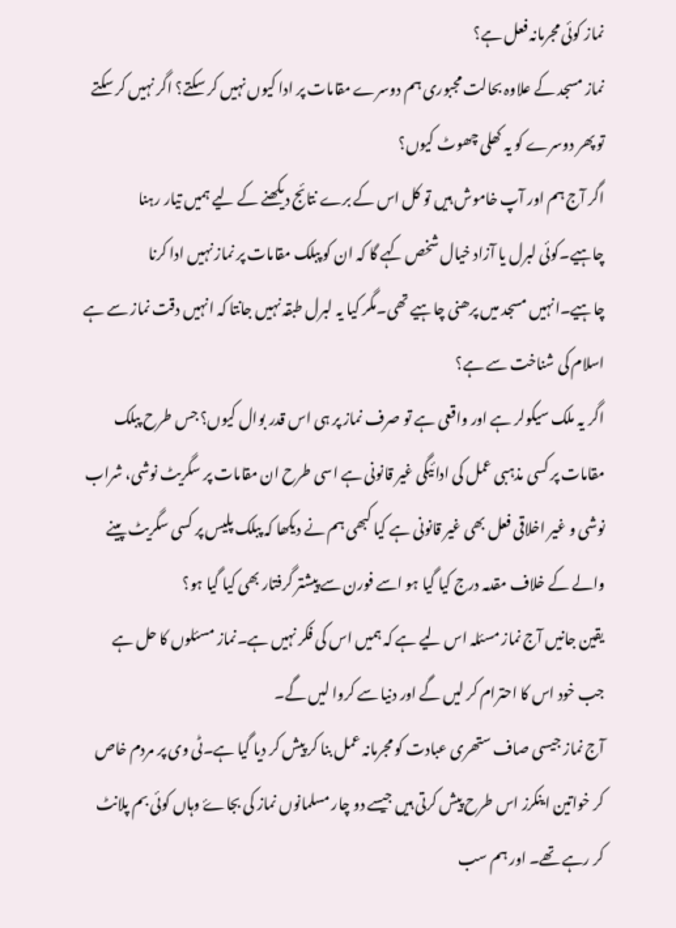نماز کوئی مجرمانہ فعل ہے؟
نماز مسجد کے علاوہ بحالت مجبوری ہم دوسرے مقامات پر ادا کیوں نہیں کر سکتے؟ اگر نہیں کر سکتے تو پھر دوسرے کو یہ کھلی چھوٹ کیوں؟
اگر آج ہم اور آپ خاموش ہیں تو کل اس کے برے نتائج دیکھنے کے لیے ہمیں تیار رہنا چاہیے۔کوئی لبرل یا آزاد خیال شخص کہے گا کہ ان کو پبلک مقامات پر نماز نہیں ادا کرنا چاہیے۔انہیں مسجد میں پرھنی چاہیے تھی۔مگر کیا یہ لبرل طبقہ نہیں جانتا کہ انہیں دقت نماز سے ہے اسلام کی شناخت سے ہے؟
اگر یہ ملک سیکولر ہے اور واقعی ہے تو صرف نماز پر ہی اس قدر بوال کیوں؟ جس طرح پبلک مقامات پر کسی مذہبی عمل کی ادائیگی غیر قانونی ہے اسی طرح ان مقامات پر سگریٹ نوشی، شراب نوشی و غیر اخلاقی فعل بھی غیر قانونی ہے کیا کبھی ہم نے دیکھا کہ پبلک پلیس پر کسی سگریٹ پینے والے کے خلاف مقدمہ درج کیا گیا ہو اسے فورن سے پیشتر گرفتار بھی کیا گیا ہو؟
یقین جانیں آج نماز مسئلہ اس لیے ہے کہ ہمیں اس کی فکر نہیں ہے۔نماز مسئلوں کا حل ہے جب خود اس کا احترام کر لیں گے اور دنیا سے کروا لیں گے۔
آج نماز جیسی صاف ستھری عبادت کو مجرمانہ عمل بنا کر پیش کر دیا گیا ہے۔ٹی وی پر مردم خاص کر خواتین اینکرز اس طرح پیش کرتی ہیں جیسے دو چار مسلمانوں نماز کی بجاۓ وہاں کوئی بم پلانٹ کر رہے تھے۔ اور ہم سب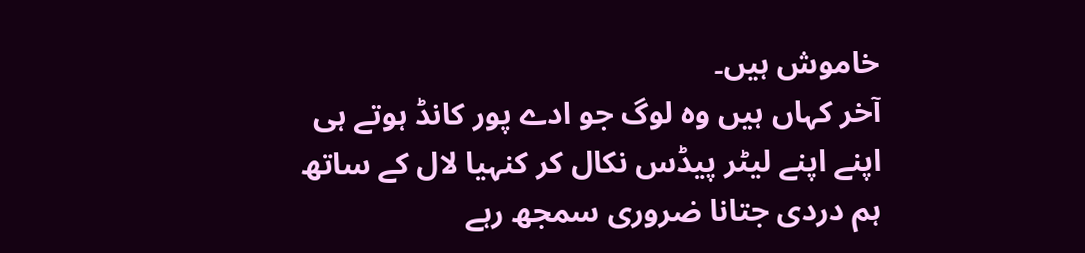خاموش ہیں۔
آخر کہاں ہیں وہ لوگ جو ادے پور کانڈ ہوتے ہی اپنے اپنے لیٹر پیڈس نکال کر کنہیا لال کے ساتھ ہم دردی جتانا ضروری سمجھ رہے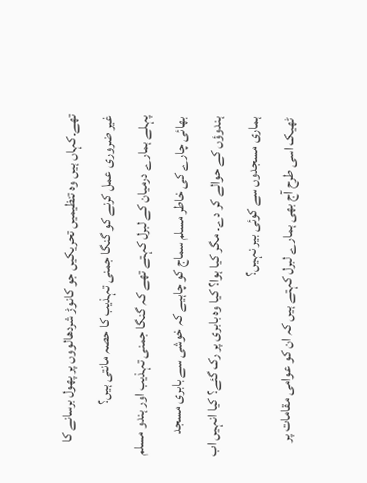تھے۔کہاں ہیں وہ تنظیمیں تحریکیں جو کانوڑ شردھالووں پر پھول برسانے کا غیر ضروری عمل کرنے کو گنگا جمنی تہذیب کا حصہ مانتی ہیں؟
پہلے ہمارے درمیان کے لبرل کہتے تھے کہ گنگا جمنی تہذیب اور ہندو مسلم بھائی چارے کی خاطر مسلم سماج کو چاہیے کہ خوشی سے بابری مسجد ہندوؤں کے حوالے کر دے۔ مگر کیا ہوا؟ کیا وہ بابری پر رک گئے؟ کیا انہیں اب ہماری مسجدوں سے کوئی بیر نہیں؟
ٹھیک اسی طرح آج بھی ہمارے لبرل کہتے ہیں کہ ان کو عوامی مقامات پر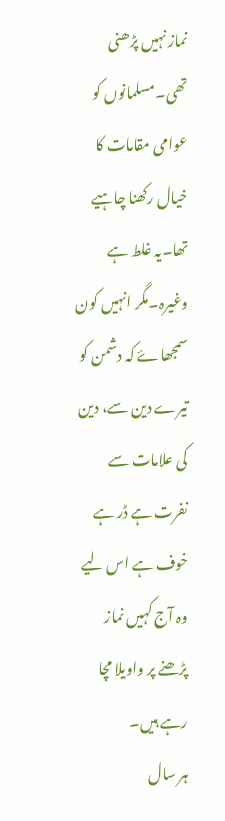نماز نہیں پڑھنی تھی۔مسلمانوں کو عوامی مقامات کا خیال رکھنا چاہیے تھا۔یہ غلط ہے وغیرہ۔مگر انہیں کون سمجھاۓ کہ دشمن کو تیرے دین سے، دین کی علامات سے نفرت ہے ڈر ہے خوف ہے اس لیے وہ آج کہیں نماز پڑھنے پر واویلا مچا رہے ہیں۔
ہر سال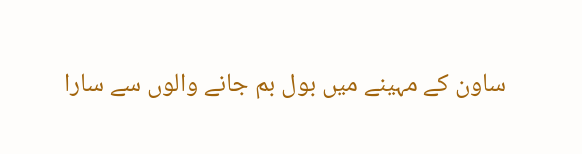ساون کے مہینے میں بول بم جانے والوں سے سارا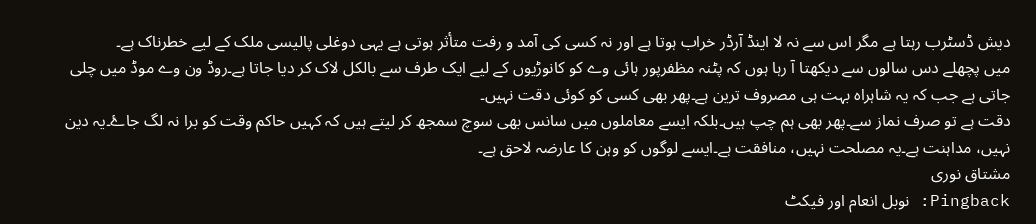دیش ڈسٹرب رہتا ہے مگر اس سے نہ لا اینڈ آرڈر خراب ہوتا ہے اور نہ کسی کی آمد و رفت متأثر ہوتی ہے یہی دوغلی پالیسی ملک کے لیے خطرناک ہے۔
میں پچھلے دس سالوں سے دیکھتا آ رہا ہوں کہ پٹنہ مظفرپور ہائی وے کو کانوڑیوں کے لیے ایک طرف سے بالکل لاک کر دیا جاتا ہے۔روڈ ون وے موڈ میں چلی جاتی ہے جب کہ یہ شاہراہ بہت ہی مصروف ترین ہے۔پھر بھی کسی کو کوئی دقت نہیں۔
دقت ہے تو صرف نماز سے۔پھر بھی ہم چپ ہیں۔بلکہ ایسے معاملوں میں سانس بھی سوچ سمجھ کر لیتے ہیں کہ کہیں حاکم وقت کو برا نہ لگ جاۓ۔یہ دین نہیں، مداہنت ہے۔یہ مصلحت نہیں، منافقت ہے۔ایسے لوگوں کو وہن کا عارضہ لاحق ہے۔
مشتاق نوری
Pingback: نوبل انعام اور فیکٹ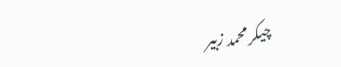چیکر محمد زبیر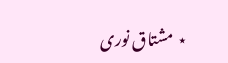⋆ مشتاق نوری